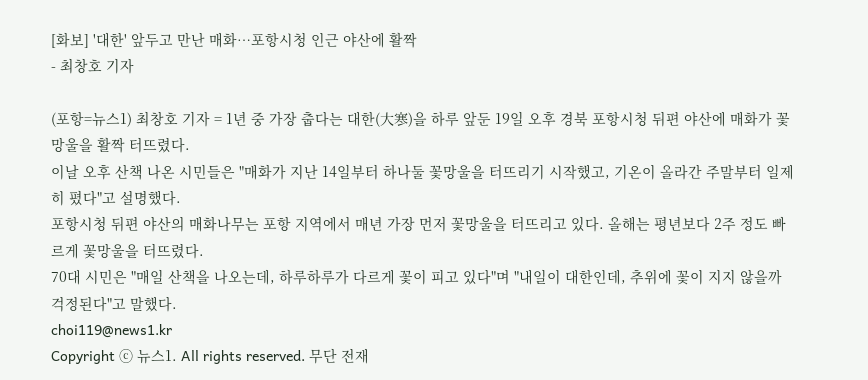[화보] '대한' 앞두고 만난 매화…포항시청 인근 야산에 활짝
- 최창호 기자

(포항=뉴스1) 최창호 기자 = 1년 중 가장 춥다는 대한(大寒)을 하루 앞둔 19일 오후 경북 포항시청 뒤편 야산에 매화가 꽃망울을 활짝 터뜨렸다.
이날 오후 산책 나온 시민들은 "매화가 지난 14일부터 하나둘 꽃망울을 터뜨리기 시작했고, 기온이 올라간 주말부터 일제히 폈다"고 설명했다.
포항시청 뒤편 야산의 매화나무는 포항 지역에서 매년 가장 먼저 꽃망울을 터뜨리고 있다. 올해는 평년보다 2주 정도 빠르게 꽃망울을 터뜨렸다.
70대 시민은 "매일 산책을 나오는데, 하루하루가 다르게 꽃이 피고 있다"며 "내일이 대한인데, 추위에 꽃이 지지 않을까 걱정된다"고 말했다.
choi119@news1.kr
Copyright ⓒ 뉴스1. All rights reserved. 무단 전재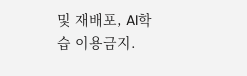및 재배포, AI학습 이용금지.